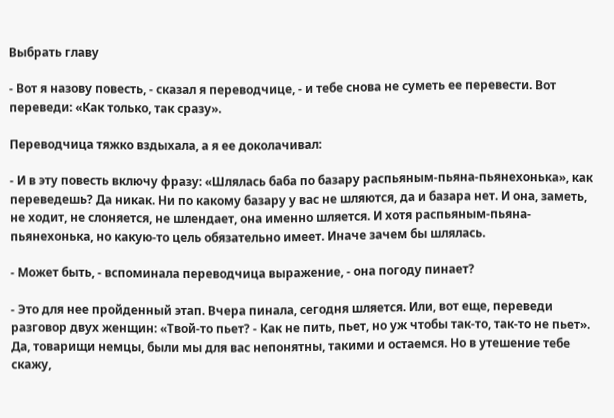Выбрать главу

- Вот я назову повесть, - сказал я переводчице, - и тебе снова не суметь ее перевести. Вот переведи: «Как только, так сразу».

Переводчица тяжко вздыхала, а я ее доколачивал:

- И в эту повесть включу фразу: «Шлялась баба по базару распьяным-пьяна-пьянехонька», как переведешь? Да никак. Ни по какому базару у вас не шляются, да и базара нет. И она, заметь, не ходит, не слоняется, не шлендает, она именно шляется. И хотя распьяным-пьяна-пьянехонька, но какую-то цель обязательно имеет. Иначе зачем бы шлялась.

- Может быть, - вспоминала переводчица выражение, - она погоду пинает?

- Это для нее пройденный этап. Вчера пинала, сегодня шляется. Или, вот еще, переведи разговор двух женщин: «Твой-то пьет? - Как не пить, пьет, но уж чтобы так-то, так-то не пьет». Да, товарищи немцы, были мы для вас непонятны, такими и остаемся. Но в утешение тебе скажу,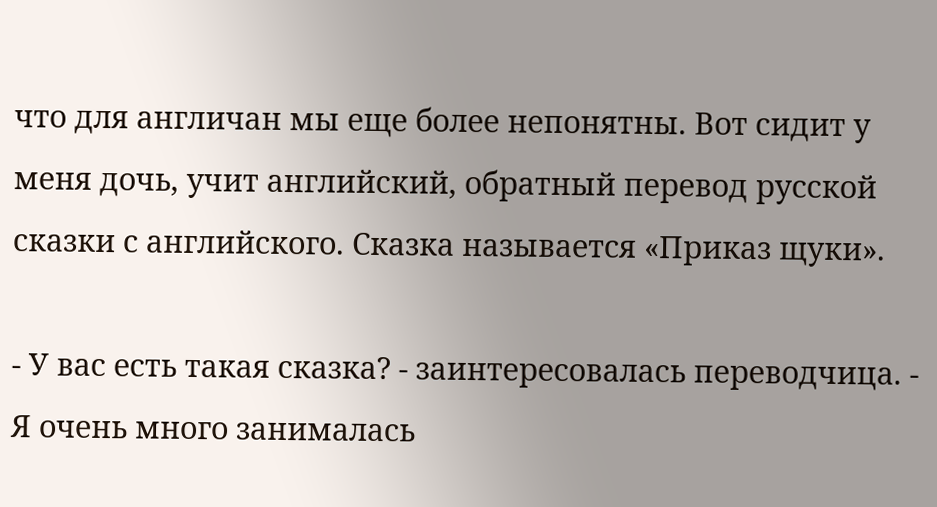что для англичан мы еще более непонятны. Вот сидит у меня дочь, учит английский, обратный перевод русской сказки с английского. Сказка называется «Приказ щуки».

- У вас есть такая сказка? - заинтересовалась переводчица. - Я очень много занималась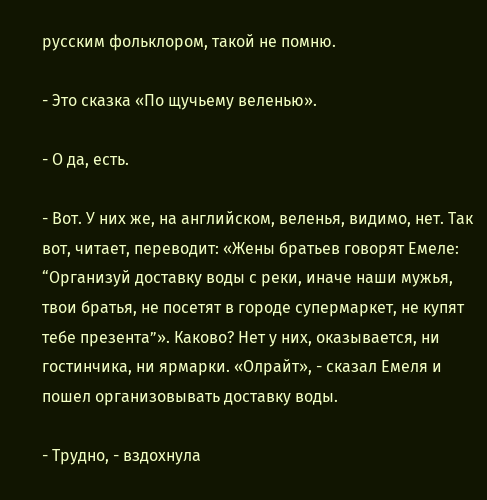русским фольклором, такой не помню.

- Это сказка «По щучьему веленью».

- О да, есть.

- Вот. У них же, на английском, веленья, видимо, нет. Так вот, читает, переводит: «Жены братьев говорят Емеле: “Организуй доставку воды с реки, иначе наши мужья, твои братья, не посетят в городе супермаркет, не купят тебе презента”». Каково? Нет у них, оказывается, ни гостинчика, ни ярмарки. «Олрайт», - сказал Емеля и пошел организовывать доставку воды.

- Трудно, - вздохнула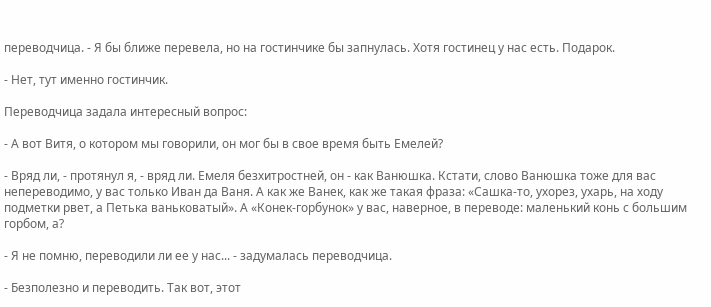переводчица. - Я бы ближе перевела, но на гостинчике бы запнулась. Хотя гостинец у нас есть. Подарок.

- Нет, тут именно гостинчик.

Переводчица задала интересный вопрос:

- А вот Витя, о котором мы говорили, он мог бы в свое время быть Емелей?

- Вряд ли, - протянул я, - вряд ли. Емеля безхитростней, он - как Ванюшка. Кстати, слово Ванюшка тоже для вас непереводимо, у вас только Иван да Ваня. А как же Ванек, как же такая фраза: «Сашка-то, ухорез, ухарь, на ходу подметки рвет, а Петька ваньковатый». А «Конек-горбунок» у вас, наверное, в переводе: маленький конь с большим горбом, а?

- Я не помню, переводили ли ее у нас... - задумалась переводчица.

- Безполезно и переводить. Так вот, этот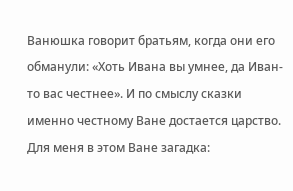Ванюшка говорит братьям, когда они его обманули: «Хоть Ивана вы умнее, да Иван-то вас честнее». И по смыслу сказки именно честному Ване достается царство. Для меня в этом Ване загадка: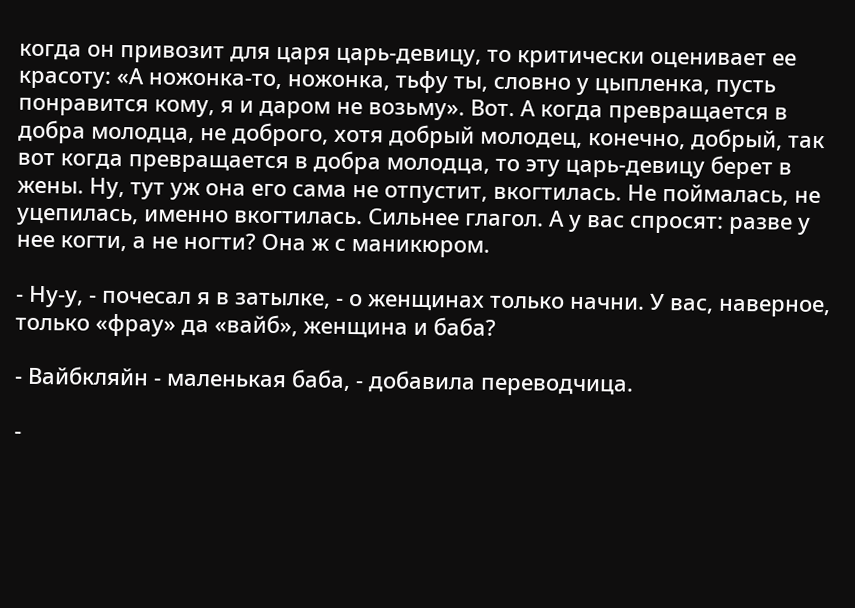когда он привозит для царя царь-девицу, то критически оценивает ее красоту: «А ножонка-то, ножонка, тьфу ты, словно у цыпленка, пусть понравится кому, я и даром не возьму». Вот. А когда превращается в добра молодца, не доброго, хотя добрый молодец, конечно, добрый, так вот когда превращается в добра молодца, то эту царь-девицу берет в жены. Ну, тут уж она его сама не отпустит, вкогтилась. Не поймалась, не уцепилась, именно вкогтилась. Сильнее глагол. А у вас спросят: разве у нее когти, а не ногти? Она ж с маникюром.

- Ну-у, - почесал я в затылке, - о женщинах только начни. У вас, наверное, только «фрау» да «вайб», женщина и баба?

- Вайбкляйн - маленькая баба, - добавила переводчица.

-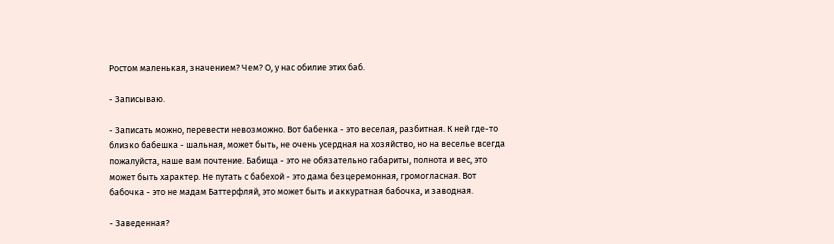Ростом маленькая, значением? Чем? О, у нас обилие этих баб.

- Записываю.

- Записать можно, перевести невозможно. Вот бабенка - это веселая, разбитная. К ней где-то близко бабешка - шальная, может быть, не очень усердная на хозяйство, но на веселье всегда пожалуйста, наше вам почтение. Бабища - это не обязательно габариты, полнота и вес, это может быть характер. Не путать с бабехой - это дама безцеремонная, громогласная. Вот бабочка - это не мадам Баттерфляй, это может быть и аккуратная бабочка, и заводная.

- Заведенная?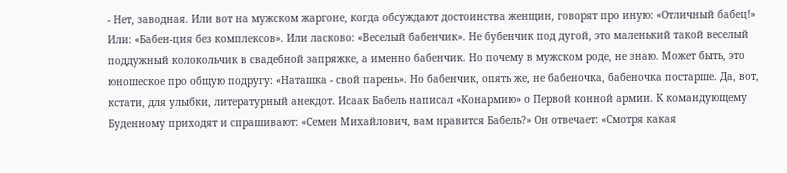- Нет, заводная. Или вот на мужском жаргоне, когда обсуждают достоинства женщин, говорят про иную: «Отличный бабец!» Или: «Бабен-ция без комплексов». Или ласково: «Веселый бабенчик». Не бубенчик под дугой, это маленький такой веселый поддужный колокольчик в свадебной запряжке, а именно бабенчик. Но почему в мужском роде, не знаю. Может быть, это юношеское про общую подругу: «Наташка - свой парень». Но бабенчик, опять же, не бабеночка, бабеночка постарше. Да, вот, кстати, для улыбки, литературный анекдот. Исаак Бабель написал «Конармию» о Первой конной армии. К командующему Буденному приходят и спрашивают: «Семен Михайлович, вам нравится Бабель?» Он отвечает: «Смотря какая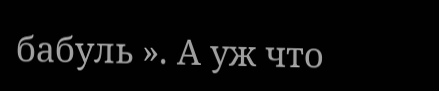бабуль ». А уж что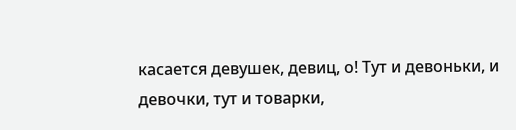касается девушек, девиц, о! Тут и девоньки, и девочки, тут и товарки,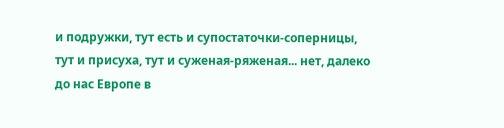и подружки, тут есть и супостаточки-соперницы, тут и присуха, тут и суженая-ряженая... нет, далеко до нас Европе в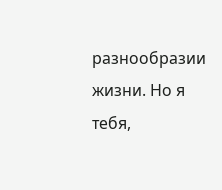разнообразии жизни. Но я тебя,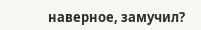наверное, замучил?